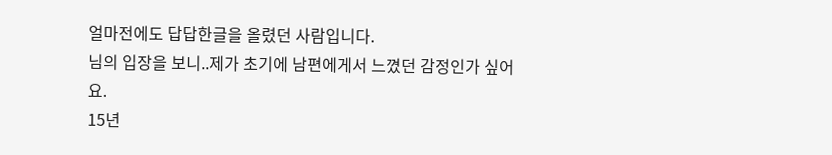얼마전에도 답답한글을 올렸던 사람입니다.
님의 입장을 보니..제가 초기에 남편에게서 느꼈던 감정인가 싶어요.
15년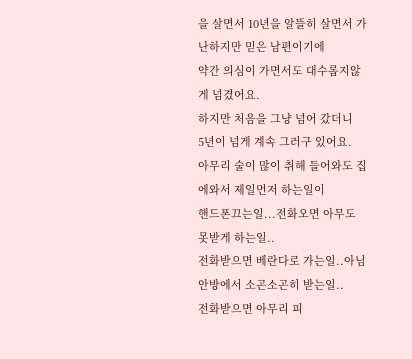을 살면서 10년을 알뜰히 살면서 가난하지만 믿은 남편이기에
약간 의심이 가면서도 대수롭지않게 넘겼어요.
하지만 처음을 그냥 넘어 갔더니
5년이 넘게 계속 그러구 있어요.
아무리 술이 많이 취해 들어와도 집에와서 제일먼저 하는일이
핸드폰끄는일...전화오면 아무도 못받게 하는일..
전화받으면 베란다로 가는일..아님 안방에서 소곤소곤히 받는일..
전화받으면 아무리 피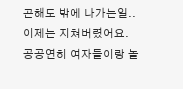곤해도 밖에 나가는일..
이제는 지쳐버렸어요.
공공연히 여자들이랑 놀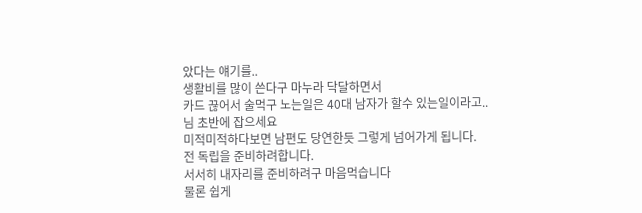았다는 얘기를..
생활비를 많이 쓴다구 마누라 닥달하면서
카드 끊어서 술먹구 노는일은 40대 남자가 할수 있는일이라고..
님 초반에 잡으세요
미적미적하다보면 남편도 당연한듯 그렇게 넘어가게 됩니다.
전 독립을 준비하려합니다.
서서히 내자리를 준비하려구 마음먹습니다
물론 쉽게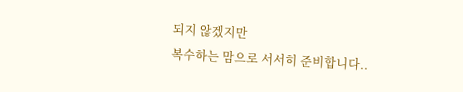되지 않겠지만
복수하는 맘으로 서서히 준비합니다..